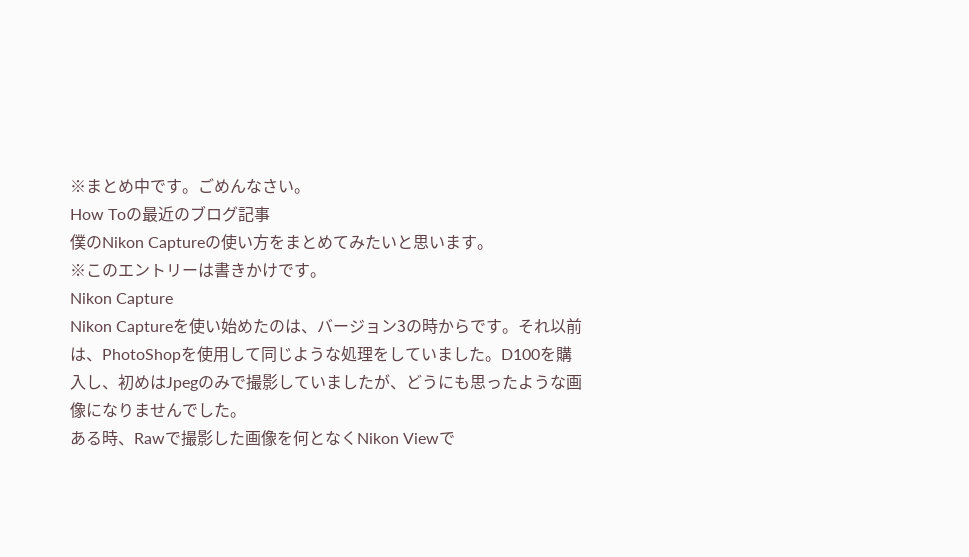※まとめ中です。ごめんなさい。
How Toの最近のブログ記事
僕のNikon Captureの使い方をまとめてみたいと思います。
※このエントリーは書きかけです。
Nikon Capture
Nikon Captureを使い始めたのは、バージョン3の時からです。それ以前は、PhotoShopを使用して同じような処理をしていました。D100を購入し、初めはJpegのみで撮影していましたが、どうにも思ったような画像になりませんでした。
ある時、Rawで撮影した画像を何となくNikon Viewで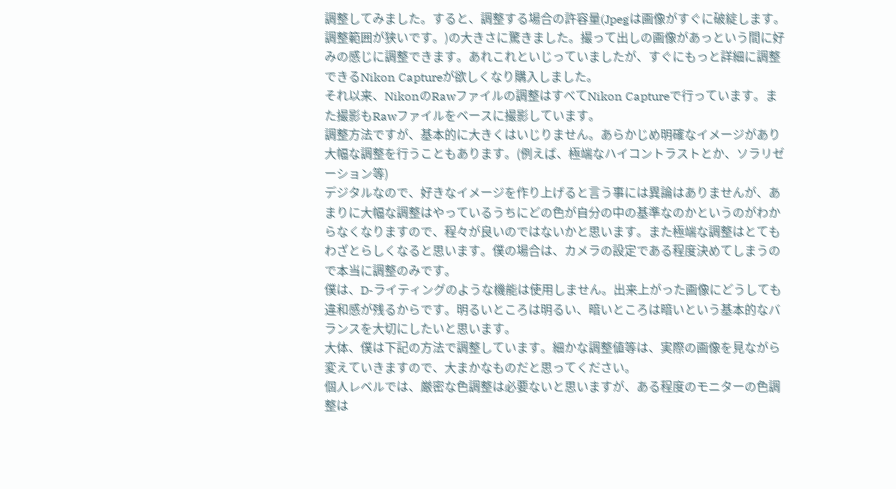調整してみました。すると、調整する場合の許容量(Jpegは画像がすぐに破綻します。調整範囲が狭いです。)の大きさに驚きました。撮って出しの画像があっという間に好みの感じに調整できます。あれこれといじっていましたが、すぐにもっと詳細に調整できるNikon Captureが欲しくなり購入しました。
それ以来、NikonのRawファイルの調整はすべてNikon Captureで行っています。また撮影もRawファイルをベースに撮影しています。
調整方法ですが、基本的に大きくはいじりません。あらかじめ明確なイメージがあり大幅な調整を行うこともあります。(例えば、極端なハイコントラストとか、ソラリゼーション等)
デジタルなので、好きなイメージを作り上げると言う事には異論はありませんが、あまりに大幅な調整はやっているうちにどの色が自分の中の基準なのかというのがわからなくなりますので、程々が良いのではないかと思います。また極端な調整はとてもわざとらしくなると思います。僕の場合は、カメラの設定である程度決めてしまうので本当に調整のみです。
僕は、D-ライティングのような機能は使用しません。出来上がった画像にどうしても違和感が残るからです。明るいところは明るい、暗いところは暗いという基本的なバランスを大切にしたいと思います。
大体、僕は下記の方法で調整しています。細かな調整値等は、実際の画像を見ながら変えていきますので、大まかなものだと思ってください。
個人レベルでは、厳密な色調整は必要ないと思いますが、ある程度のモニターの色調整は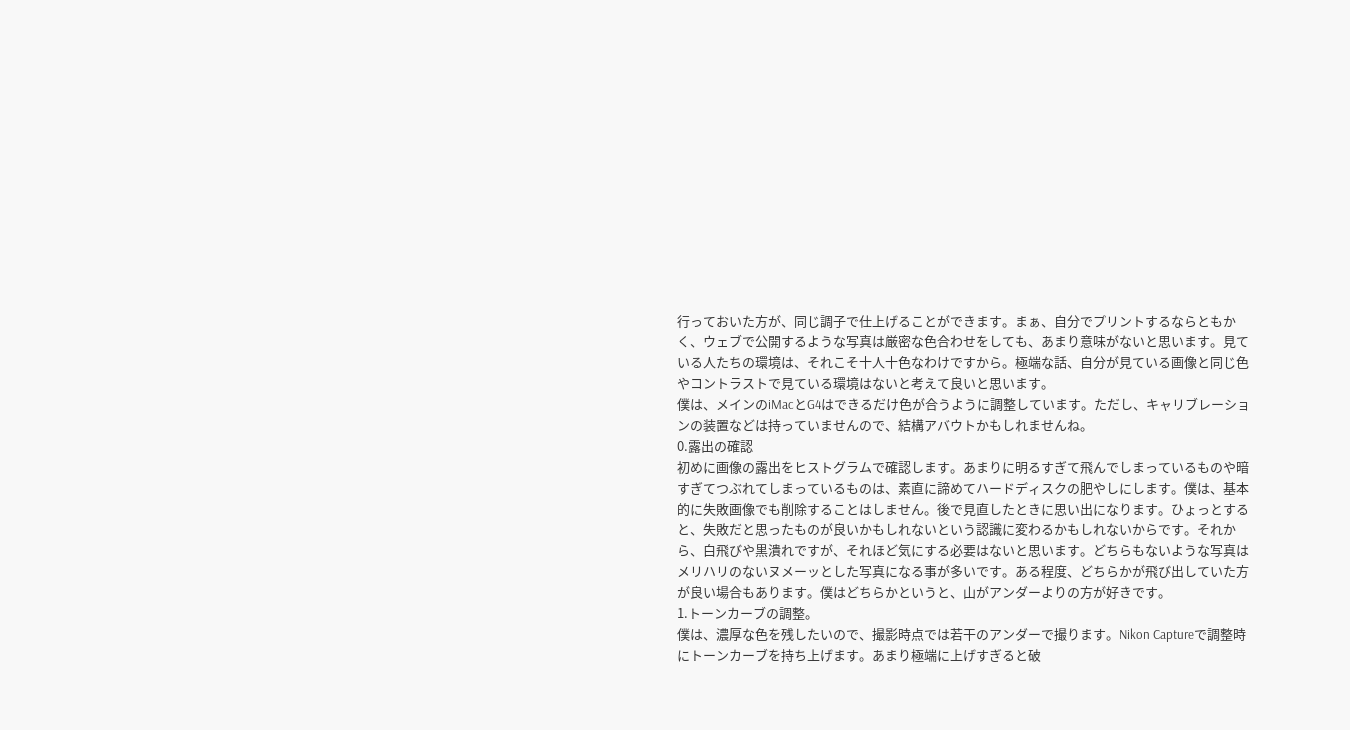行っておいた方が、同じ調子で仕上げることができます。まぁ、自分でプリントするならともかく、ウェブで公開するような写真は厳密な色合わせをしても、あまり意味がないと思います。見ている人たちの環境は、それこそ十人十色なわけですから。極端な話、自分が見ている画像と同じ色やコントラストで見ている環境はないと考えて良いと思います。
僕は、メインのiMacとG4はできるだけ色が合うように調整しています。ただし、キャリブレーションの装置などは持っていませんので、結構アバウトかもしれませんね。
0.露出の確認
初めに画像の露出をヒストグラムで確認します。あまりに明るすぎて飛んでしまっているものや暗すぎてつぶれてしまっているものは、素直に諦めてハードディスクの肥やしにします。僕は、基本的に失敗画像でも削除することはしません。後で見直したときに思い出になります。ひょっとすると、失敗だと思ったものが良いかもしれないという認識に変わるかもしれないからです。それから、白飛びや黒潰れですが、それほど気にする必要はないと思います。どちらもないような写真はメリハリのないヌメーッとした写真になる事が多いです。ある程度、どちらかが飛び出していた方が良い場合もあります。僕はどちらかというと、山がアンダーよりの方が好きです。
1.トーンカーブの調整。
僕は、濃厚な色を残したいので、撮影時点では若干のアンダーで撮ります。Nikon Captureで調整時にトーンカーブを持ち上げます。あまり極端に上げすぎると破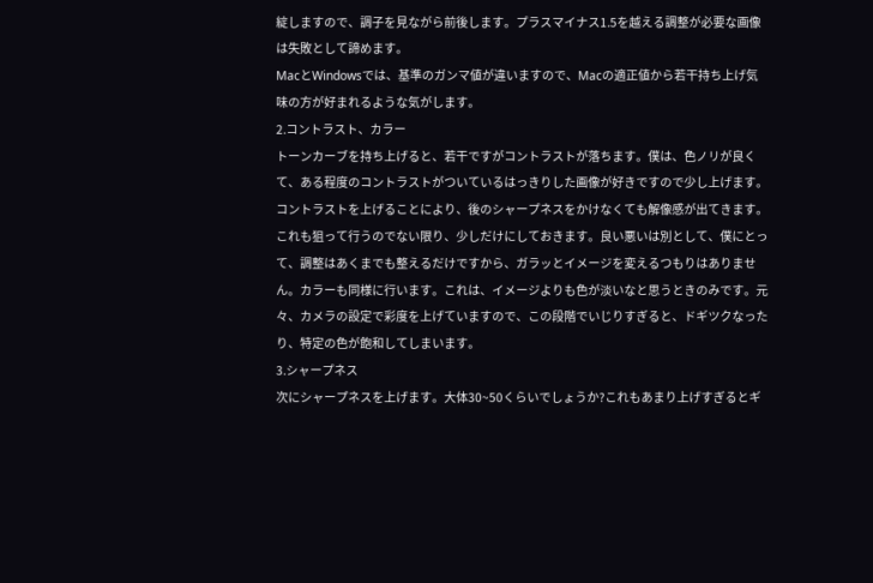綻しますので、調子を見ながら前後します。プラスマイナス1.5を越える調整が必要な画像は失敗として諦めます。
MacとWindowsでは、基準のガンマ値が違いますので、Macの適正値から若干持ち上げ気味の方が好まれるような気がします。
2.コントラスト、カラー
トーンカーブを持ち上げると、若干ですがコントラストが落ちます。僕は、色ノリが良くて、ある程度のコントラストがついているはっきりした画像が好きですので少し上げます。コントラストを上げることにより、後のシャープネスをかけなくても解像感が出てきます。これも狙って行うのでない限り、少しだけにしておきます。良い悪いは別として、僕にとって、調整はあくまでも整えるだけですから、ガラッとイメージを変えるつもりはありません。カラーも同様に行います。これは、イメージよりも色が淡いなと思うときのみです。元々、カメラの設定で彩度を上げていますので、この段階でいじりすぎると、ドギツクなったり、特定の色が飽和してしまいます。
3.シャープネス
次にシャープネスを上げます。大体30~50くらいでしょうか?これもあまり上げすぎるとギ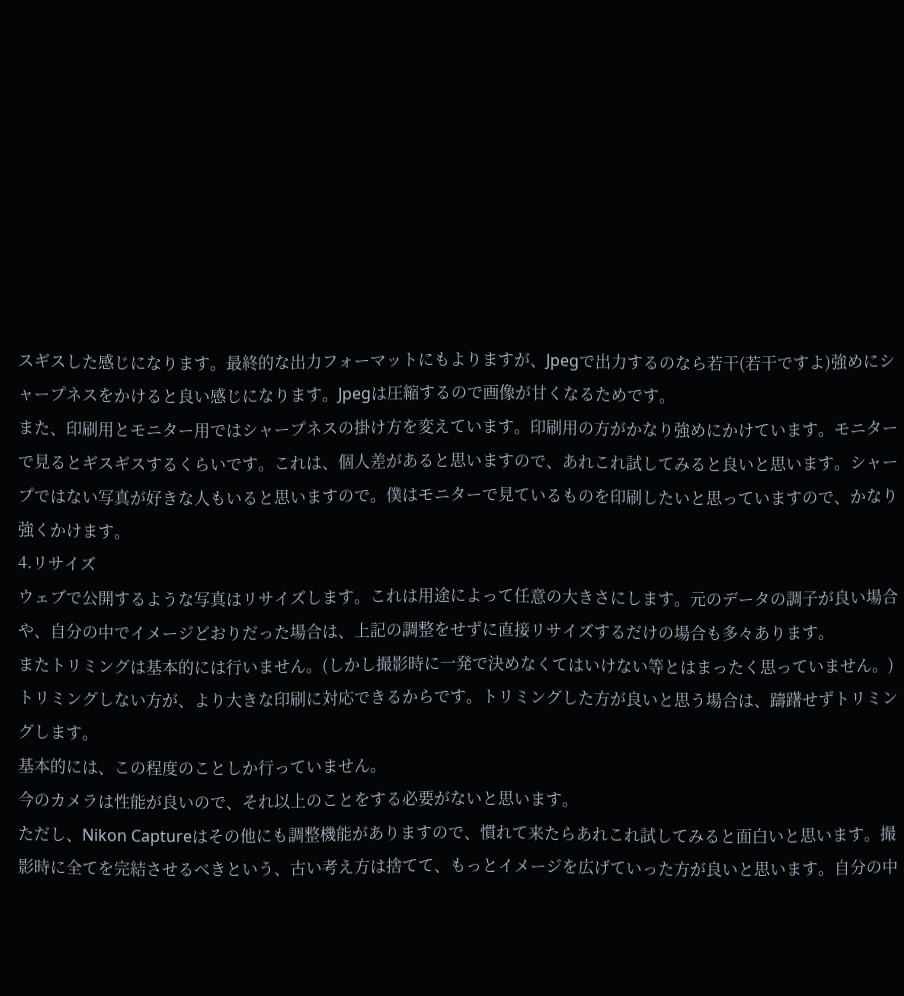スギスした感じになります。最終的な出力フォーマットにもよりますが、Jpegで出力するのなら若干(若干ですよ)強めにシャープネスをかけると良い感じになります。Jpegは圧縮するので画像が甘くなるためです。
また、印刷用とモニター用ではシャープネスの掛け方を変えています。印刷用の方がかなり強めにかけています。モニターで見るとギスギスするくらいです。これは、個人差があると思いますので、あれこれ試してみると良いと思います。シャープではない写真が好きな人もいると思いますので。僕はモニターで見ているものを印刷したいと思っていますので、かなり強くかけます。
4.リサイズ
ウェブで公開するような写真はリサイズします。これは用途によって任意の大きさにします。元のデータの調子が良い場合や、自分の中でイメージどおりだった場合は、上記の調整をせずに直接リサイズするだけの場合も多々あります。
またトリミングは基本的には行いません。(しかし撮影時に一発で決めなくてはいけない等とはまったく思っていません。)トリミングしない方が、より大きな印刷に対応できるからです。トリミングした方が良いと思う場合は、躊躇せずトリミングします。
基本的には、この程度のことしか行っていません。
今のカメラは性能が良いので、それ以上のことをする必要がないと思います。
ただし、Nikon Captureはその他にも調整機能がありますので、慣れて来たらあれこれ試してみると面白いと思います。撮影時に全てを完結させるべきという、古い考え方は捨てて、もっとイメージを広げていった方が良いと思います。自分の中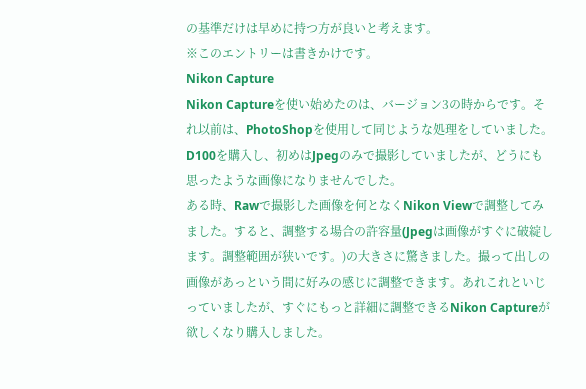の基準だけは早めに持つ方が良いと考えます。
※このエントリーは書きかけです。
Nikon Capture
Nikon Captureを使い始めたのは、バージョン3の時からです。それ以前は、PhotoShopを使用して同じような処理をしていました。D100を購入し、初めはJpegのみで撮影していましたが、どうにも思ったような画像になりませんでした。
ある時、Rawで撮影した画像を何となくNikon Viewで調整してみました。すると、調整する場合の許容量(Jpegは画像がすぐに破綻します。調整範囲が狭いです。)の大きさに驚きました。撮って出しの画像があっという間に好みの感じに調整できます。あれこれといじっていましたが、すぐにもっと詳細に調整できるNikon Captureが欲しくなり購入しました。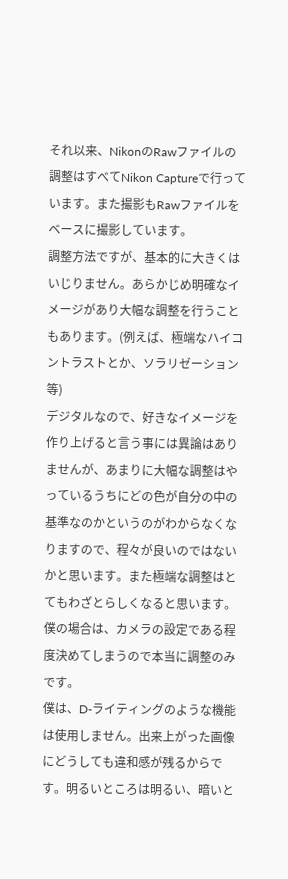それ以来、NikonのRawファイルの調整はすべてNikon Captureで行っています。また撮影もRawファイルをベースに撮影しています。
調整方法ですが、基本的に大きくはいじりません。あらかじめ明確なイメージがあり大幅な調整を行うこともあります。(例えば、極端なハイコントラストとか、ソラリゼーション等)
デジタルなので、好きなイメージを作り上げると言う事には異論はありませんが、あまりに大幅な調整はやっているうちにどの色が自分の中の基準なのかというのがわからなくなりますので、程々が良いのではないかと思います。また極端な調整はとてもわざとらしくなると思います。僕の場合は、カメラの設定である程度決めてしまうので本当に調整のみです。
僕は、D-ライティングのような機能は使用しません。出来上がった画像にどうしても違和感が残るからです。明るいところは明るい、暗いと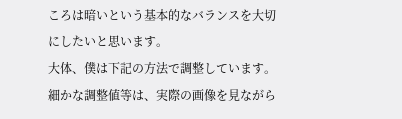ころは暗いという基本的なバランスを大切にしたいと思います。
大体、僕は下記の方法で調整しています。細かな調整値等は、実際の画像を見ながら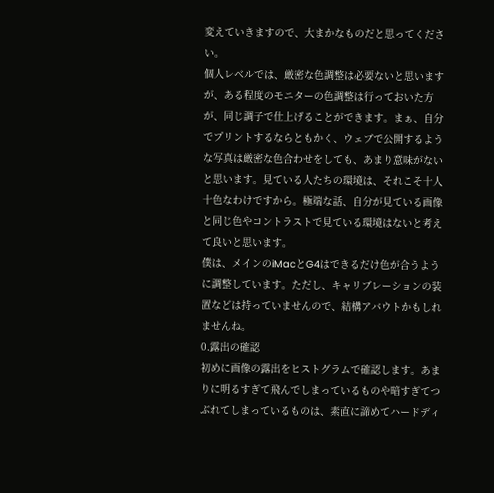変えていきますので、大まかなものだと思ってください。
個人レベルでは、厳密な色調整は必要ないと思いますが、ある程度のモニターの色調整は行っておいた方が、同じ調子で仕上げることができます。まぁ、自分でプリントするならともかく、ウェブで公開するような写真は厳密な色合わせをしても、あまり意味がないと思います。見ている人たちの環境は、それこそ十人十色なわけですから。極端な話、自分が見ている画像と同じ色やコントラストで見ている環境はないと考えて良いと思います。
僕は、メインのiMacとG4はできるだけ色が合うように調整しています。ただし、キャリブレーションの装置などは持っていませんので、結構アバウトかもしれませんね。
0.露出の確認
初めに画像の露出をヒストグラムで確認します。あまりに明るすぎて飛んでしまっているものや暗すぎてつぶれてしまっているものは、素直に諦めてハードディ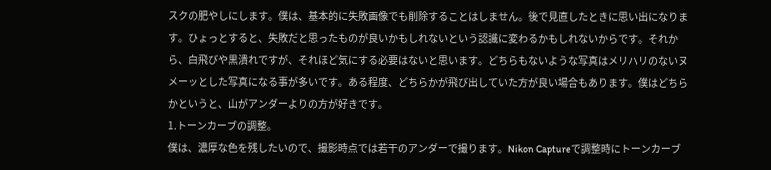スクの肥やしにします。僕は、基本的に失敗画像でも削除することはしません。後で見直したときに思い出になります。ひょっとすると、失敗だと思ったものが良いかもしれないという認識に変わるかもしれないからです。それから、白飛びや黒潰れですが、それほど気にする必要はないと思います。どちらもないような写真はメリハリのないヌメーッとした写真になる事が多いです。ある程度、どちらかが飛び出していた方が良い場合もあります。僕はどちらかというと、山がアンダーよりの方が好きです。
1.トーンカーブの調整。
僕は、濃厚な色を残したいので、撮影時点では若干のアンダーで撮ります。Nikon Captureで調整時にトーンカーブ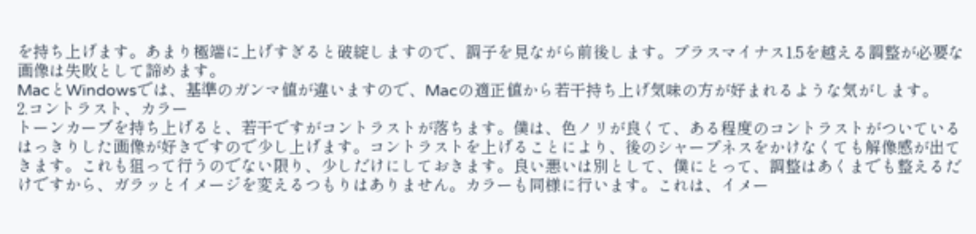を持ち上げます。あまり極端に上げすぎると破綻しますので、調子を見ながら前後します。プラスマイナス1.5を越える調整が必要な画像は失敗として諦めます。
MacとWindowsでは、基準のガンマ値が違いますので、Macの適正値から若干持ち上げ気味の方が好まれるような気がします。
2.コントラスト、カラー
トーンカーブを持ち上げると、若干ですがコントラストが落ちます。僕は、色ノリが良くて、ある程度のコントラストがついているはっきりした画像が好きですので少し上げます。コントラストを上げることにより、後のシャープネスをかけなくても解像感が出てきます。これも狙って行うのでない限り、少しだけにしておきます。良い悪いは別として、僕にとって、調整はあくまでも整えるだけですから、ガラッとイメージを変えるつもりはありません。カラーも同様に行います。これは、イメー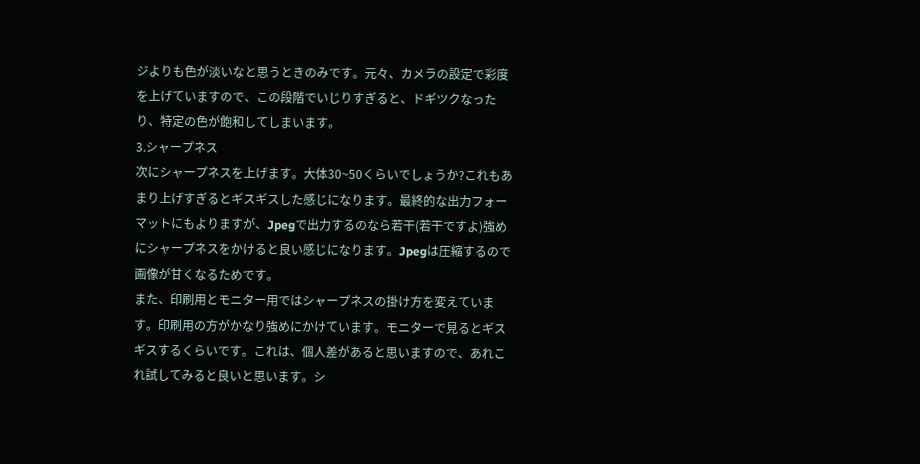ジよりも色が淡いなと思うときのみです。元々、カメラの設定で彩度を上げていますので、この段階でいじりすぎると、ドギツクなったり、特定の色が飽和してしまいます。
3.シャープネス
次にシャープネスを上げます。大体30~50くらいでしょうか?これもあまり上げすぎるとギスギスした感じになります。最終的な出力フォーマットにもよりますが、Jpegで出力するのなら若干(若干ですよ)強めにシャープネスをかけると良い感じになります。Jpegは圧縮するので画像が甘くなるためです。
また、印刷用とモニター用ではシャープネスの掛け方を変えています。印刷用の方がかなり強めにかけています。モニターで見るとギスギスするくらいです。これは、個人差があると思いますので、あれこれ試してみると良いと思います。シ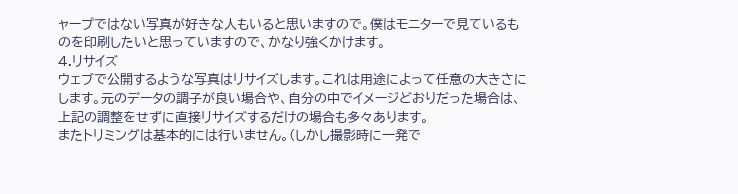ャープではない写真が好きな人もいると思いますので。僕はモニターで見ているものを印刷したいと思っていますので、かなり強くかけます。
4.リサイズ
ウェブで公開するような写真はリサイズします。これは用途によって任意の大きさにします。元のデータの調子が良い場合や、自分の中でイメージどおりだった場合は、上記の調整をせずに直接リサイズするだけの場合も多々あります。
またトリミングは基本的には行いません。(しかし撮影時に一発で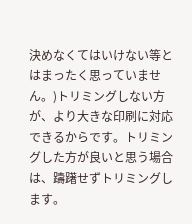決めなくてはいけない等とはまったく思っていません。)トリミングしない方が、より大きな印刷に対応できるからです。トリミングした方が良いと思う場合は、躊躇せずトリミングします。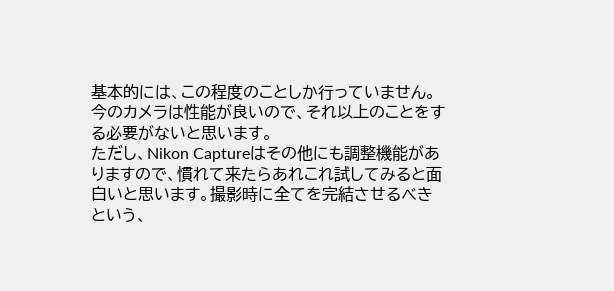基本的には、この程度のことしか行っていません。
今のカメラは性能が良いので、それ以上のことをする必要がないと思います。
ただし、Nikon Captureはその他にも調整機能がありますので、慣れて来たらあれこれ試してみると面白いと思います。撮影時に全てを完結させるべきという、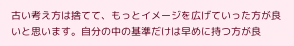古い考え方は捨てて、もっとイメージを広げていった方が良いと思います。自分の中の基準だけは早めに持つ方が良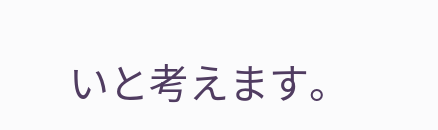いと考えます。